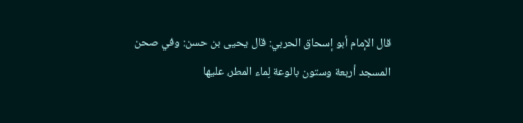قال الإمام أبو إسحاق الحربي: قال يحيى بن حسن: وفي صحن المسجد أربعة وستون بالوعة لِماء المطر، عليها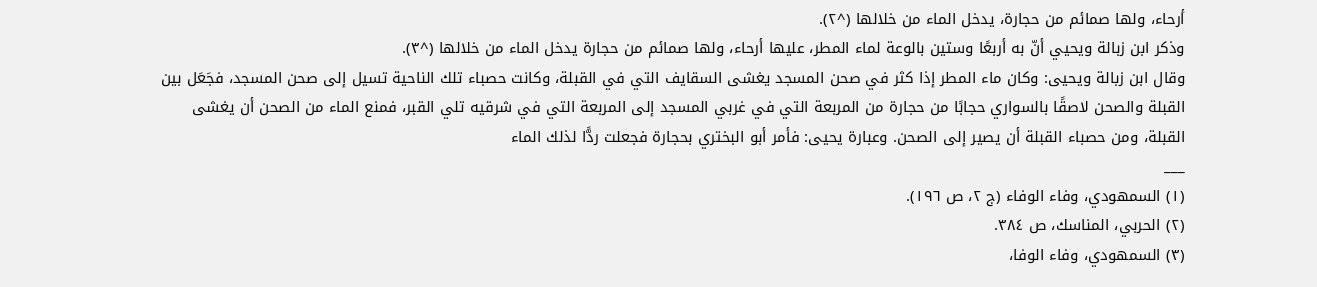أرحاء، ولها صمائم من حجارة، يدخل الماء من خلالها (^٢).
وذكر ابن زبالة ويحيي أنّ به أربعًا وستين بالوعة لماء المطر، عليها أرحاء، ولها صمائم من حجارة يدخل الماء من خلالها (^٣).
وقال ابن زبالة ويحيى: وكان ماء المطر إذا كثر في صحن المسجد يغشى السقايف التي في القبلة، وكانت حصباء تلك الناحية تسيل إلى صحن المسجد، فجَعَل بين القبلة والصحن لاصقًا بالسواري حجابًا من حجارة من المربعة التي في غربي المسجد إلى المربعة التي في شرقيه تلي القبر، فمنع الماء من الصحن أن يغشى القبلة، ومن حصباء القبلة أن يصير إلى الصحن. وعبارة يحيى: فأمر أبو البختري بحجارة فجعلت ردًّا لذلك الماء
___
(١) السمهودي، وفاء الوفاء (ج ٢، ص ١٩٦).
(٢) الحربي، المناسك، ص ٣٨٤.
(٣) السمهودي، وفاء الوفا،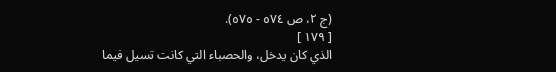(ج ٢، ص ٥٧٤ - ٥٧٥).
[ ١٧٩ ]
الذي كان يدخل، والحصباء التي كانت تسيل فيما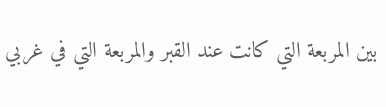بين المربعة التي كانت عند القبر والمربعة التي في غربي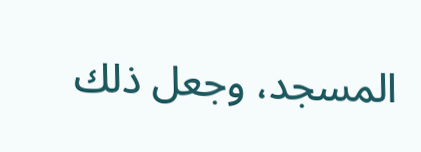المسجد، وجعل ذلك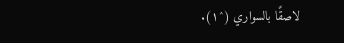لاصقًا بالسواري (^١).